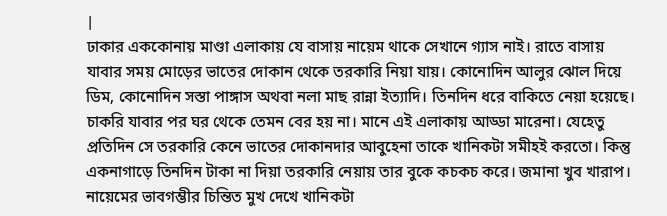|
ঢাকার এককোনায় মাণ্ডা এলাকায় যে বাসায় নায়েম থাকে সেখানে গ্যাস নাই। রাতে বাসায় যাবার সময় মোড়ের ভাতের দোকান থেকে তরকারি নিয়া যায়। কোনোদিন আলুর ঝোল দিয়ে ডিম, কোনোদিন সস্তা পাঙ্গাস অথবা নলা মাছ রান্না ইত্যাদি। তিনদিন ধরে বাকিতে নেয়া হয়েছে। চাকরি যাবার পর ঘর থেকে তেমন বের হয় না। মানে এই এলাকায় আড্ডা মারেনা। যেহেতু প্রতিদিন সে তরকারি কেনে ভাতের দোকানদার আবুহেনা তাকে খানিকটা সমীহই করতো। কিন্তু একনাগাড়ে তিনদিন টাকা না দিয়া তরকারি নেয়ায় তার বুকে কচকচ করে। জমানা খুব খারাপ। নায়েমের ভাবগম্ভীর চিন্তিত মুখ দেখে খানিকটা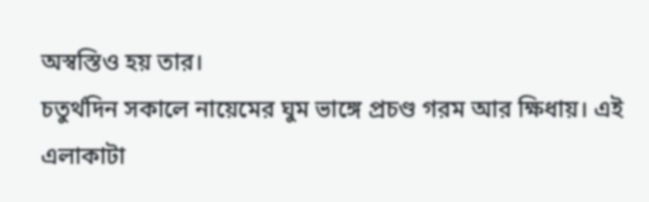অস্বস্তিও হয় তার।
চতুর্থদিন সকালে নায়েমের ঘুম ভাঙ্গে প্রচণ্ড গরম আর ক্ষিধায়। এই এলাকাটা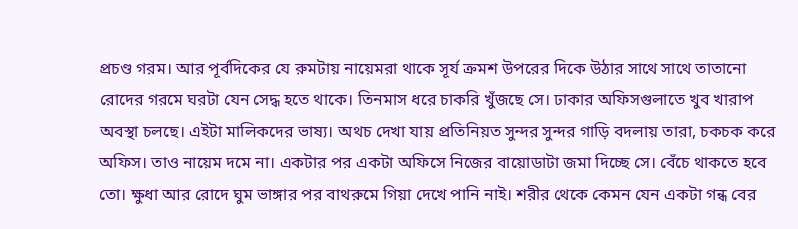প্রচণ্ড গরম। আর পূর্বদিকের যে রুমটায় নায়েমরা থাকে সূর্য ক্রমশ উপরের দিকে উঠার সাথে সাথে তাতানো রোদের গরমে ঘরটা যেন সেদ্ধ হতে থাকে। তিনমাস ধরে চাকরি খুঁজছে সে। ঢাকার অফিসগুলাতে খুব খারাপ অবস্থা চলছে। এইটা মালিকদের ভাষ্য। অথচ দেখা যায় প্রতিনিয়ত সুন্দর সুন্দর গাড়ি বদলায় তারা, চকচক করে অফিস। তাও নায়েম দমে না। একটার পর একটা অফিসে নিজের বায়োডাটা জমা দিচ্ছে সে। বেঁচে থাকতে হবে তো। ক্ষুধা আর রোদে ঘুম ভাঙ্গার পর বাথরুমে গিয়া দেখে পানি নাই। শরীর থেকে কেমন যেন একটা গন্ধ বের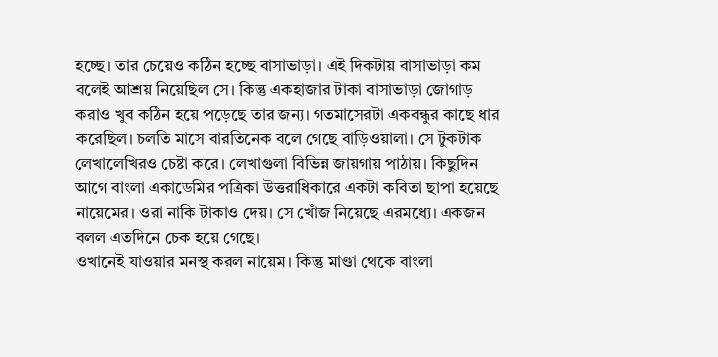হচ্ছে। তার চেয়েও কঠিন হচ্ছে বাসাভাড়া। এই দিকটায় বাসাভাড়া কম বলেই আশ্রয় নিয়েছিল সে। কিন্তু একহাজার টাকা বাসাভাড়া জোগাড় করাও খুব কঠিন হয়ে পড়েছে তার জন্য। গতমাসেরটা একবন্ধুর কাছে ধার করেছিল। চলতি মাসে বারতিনেক বলে গেছে বাড়িওয়ালা। সে টুকটাক লেখালেখিরও চেষ্টা করে। লেখাগুলা বিভিন্ন জায়গায় পাঠায়। কিছুদিন আগে বাংলা একাডেমির পত্রিকা উত্তরাধিকারে একটা কবিতা ছাপা হয়েছে নায়েমের। ওরা নাকি টাকাও দেয়। সে খোঁজ নিয়েছে এরমধ্যে। একজন বলল এতদিনে চেক হয়ে গেছে।
ওখানেই যাওয়ার মনস্থ করল নায়েম। কিন্তু মাণ্ডা থেকে বাংলা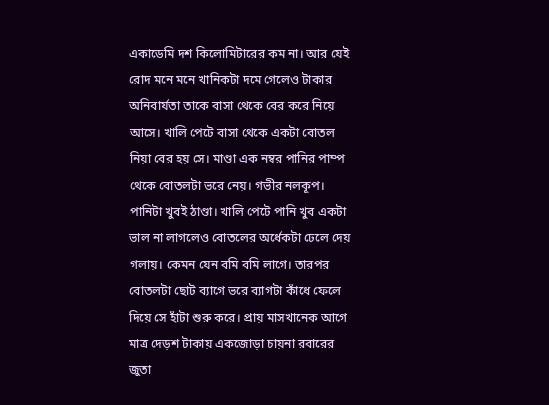একাডেমি দশ কিলোমিটারের কম না। আর যেই রোদ মনে মনে খানিকটা দমে গেলেও টাকার অনিবার্যতা তাকে বাসা থেকে বের করে নিয়ে আসে। খালি পেটে বাসা থেকে একটা বোতল নিয়া বের হয় সে। মাণ্ডা এক নম্বর পানির পাম্প থেকে বোতলটা ভরে নেয়। গভীর নলকূপ। পানিটা খুবই ঠাণ্ডা। খালি পেটে পানি খুব একটা ভাল না লাগলেও বোতলের অর্ধেকটা ঢেলে দেয় গলায়। কেমন যেন বমি বমি লাগে। তারপর বোতলটা ছোট ব্যাগে ভরে ব্যাগটা কাঁধে ফেলে দিয়ে সে হাঁটা শুরু করে। প্রায় মাসখানেক আগে মাত্র দেড়শ টাকায় একজোড়া চায়না রবারের জুতা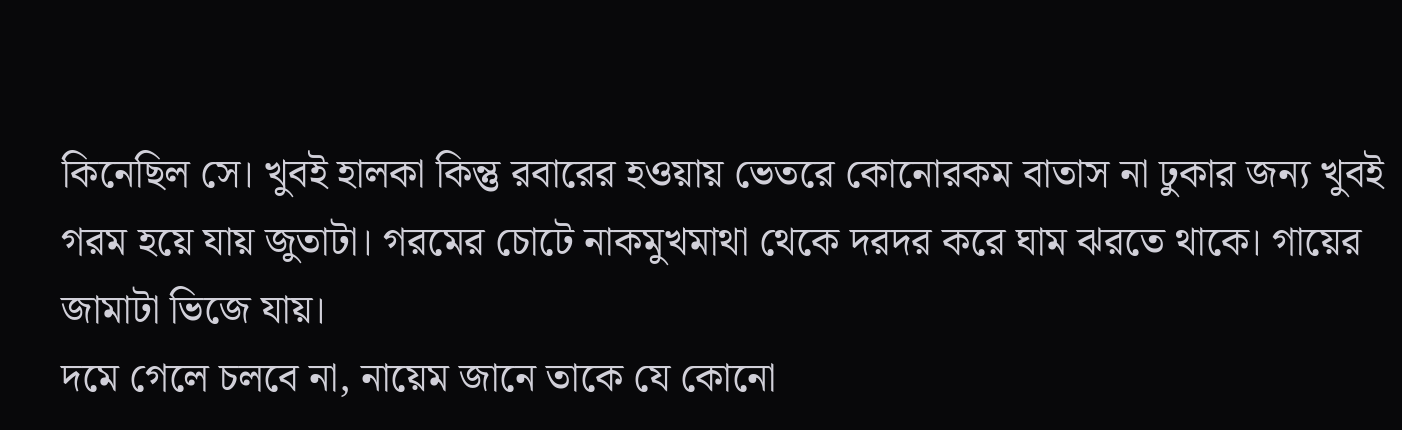কিনেছিল সে। খুবই হালকা কিন্তু রবারের হওয়ায় ভেতরে কোনোরকম বাতাস না ঢুকার জন্য খুবই গরম হয়ে যায় জুতাটা। গরমের চোটে নাকমুখমাথা থেকে দরদর করে ঘাম ঝরতে থাকে। গায়ের জামাটা ভিজে যায়।
দমে গেলে চলবে না, নায়েম জানে তাকে যে কোনো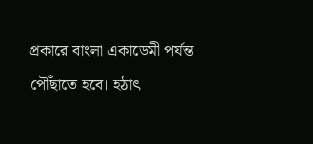প্রকারে বাংলা একাডেমী পর্যন্ত পৌঁছাতে হবে। হঠাৎ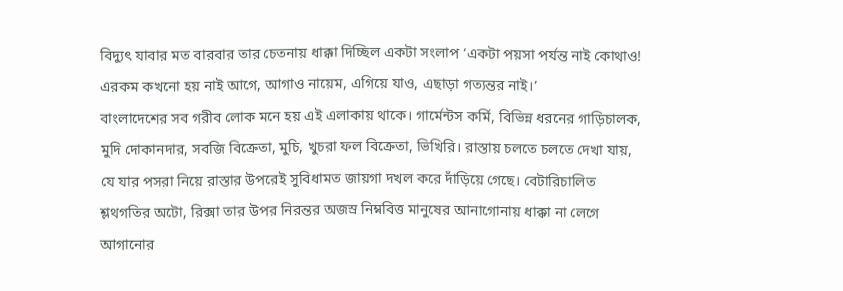বিদ্যুৎ যাবার মত বারবার তার চেতনায় ধাক্কা দিচ্ছিল একটা সংলাপ ‘একটা পয়সা পর্যন্ত নাই কোথাও! এরকম কখনো হয় নাই আগে, আগাও নায়েম, এগিয়ে যাও, এছাড়া গত্যন্তর নাই।’
বাংলাদেশের সব গরীব লোক মনে হয় এই এলাকায় থাকে। গার্মেন্টস কর্মি, বিভিন্ন ধরনের গাড়িচালক, মুদি দোকানদার, সবজি বিক্রেতা, মুচি, খুচরা ফল বিক্রেতা, ভিখিরি। রাস্তায় চলতে চলতে দেখা যায়, যে যার পসরা নিয়ে রাস্তার উপরেই সুবিধামত জায়গা দখল করে দাঁড়িয়ে গেছে। বেটারিচালিত শ্লথগতির অটো, রিক্সা তার উপর নিরন্তর অজস্র নিম্নবিত্ত মানুষের আনাগোনায় ধাক্কা না লেগে আগানোর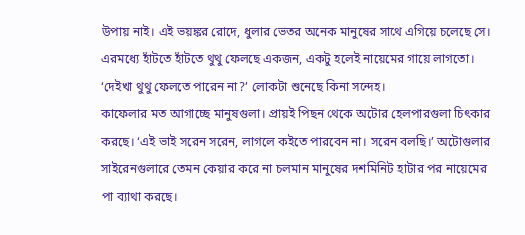উপায় নাই। এই ভয়ঙ্কর রোদে, ধুলার ভেতর অনেক মানুষের সাথে এগিয়ে চলেছে সে। এরমধ্যে হাঁটতে হাঁটতে থুথু ফেলছে একজন, একটু হলেই নায়েমের গায়ে লাগতো। ‘দেইখা থুথু ফেলতে পারেন না?’ লোকটা শুনেছে কিনা সন্দেহ।
কাফেলার মত আগাচ্ছে মানুষগুলা। প্রায়ই পিছন থেকে অটোর হেলপারগুলা চিৎকার করছে। ‘এই ভাই সরেন সরেন, লাগলে কইতে পারবেন না। সরেন বলছি।’ অটোগুলার সাইরেনগুলারে তেমন কেয়ার করে না চলমান মানুষের দশমিনিট হাটার পর নায়েমের পা ব্যাথা করছে।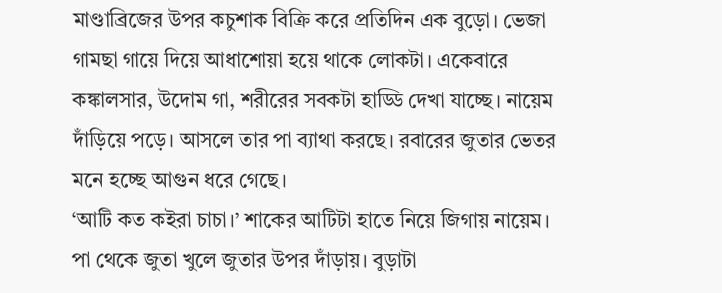মাণ্ডাব্রিজের উপর কচুশাক বিক্রি করে প্রতিদিন এক বুড়ো। ভেজা গামছা গায়ে দিয়ে আধাশোয়া হয়ে থাকে লোকটা। একেবারে কঙ্কালসার, উদোম গা, শরীরের সবকটা হাড্ডি দেখা যাচ্ছে। নায়েম দাঁড়িয়ে পড়ে। আসলে তার পা ব্যাথা করছে। রবারের জুতার ভেতর মনে হচ্ছে আগুন ধরে গেছে।
‘আটি কত কইরা চাচা।’ শাকের আটিটা হাতে নিয়ে জিগায় নায়েম। পা থেকে জুতা খুলে জুতার উপর দাঁড়ায়। বুড়াটা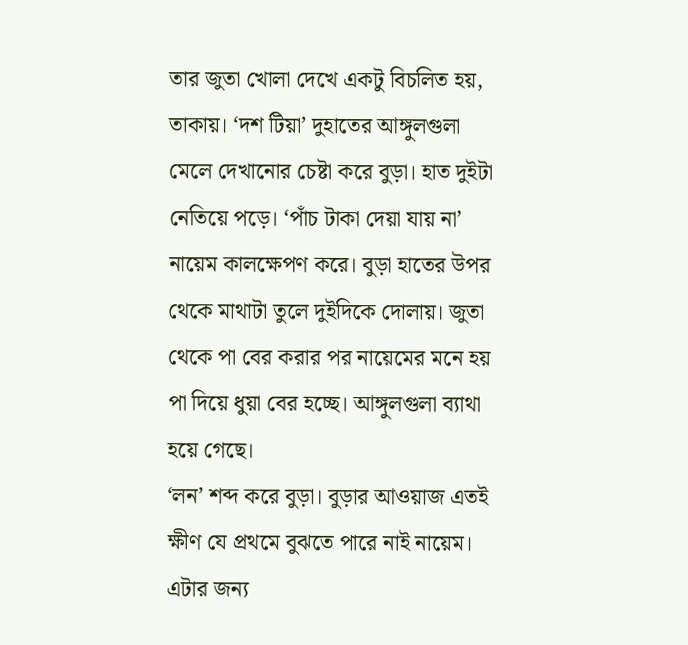তার জুতা খোলা দেখে একটু বিচলিত হয়, তাকায়। ‘দশ টিয়া’ দুহাতের আঙ্গুলগুলা মেলে দেখানোর চেষ্টা করে বুড়া। হাত দুইটা নেতিয়ে পড়ে। ‘পাঁচ টাকা দেয়া যায় না’ নায়েম কালক্ষেপণ করে। বুড়া হাতের উপর থেকে মাথাটা তুলে দুইদিকে দোলায়। জুতা থেকে পা বের করার পর নায়েমের মনে হয় পা দিয়ে ধুয়া বের হচ্ছে। আঙ্গুলগুলা ব্যাথা হয়ে গেছে।
‘লন’ শব্দ করে বুড়া। বুড়ার আওয়াজ এতই ক্ষীণ যে প্রথমে বুঝতে পারে নাই নায়েম। এটার জন্য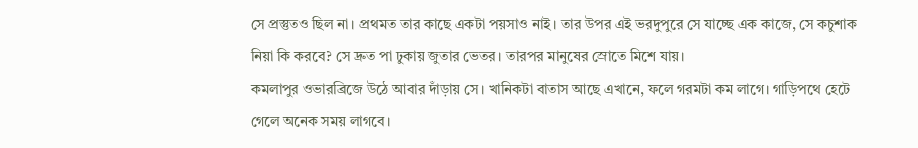সে প্রস্তুতও ছিল না। প্রথমত তার কাছে একটা পয়সাও নাই। তার উপর এই ভরদুপুরে সে যাচ্ছে এক কাজে, সে কচুশাক নিয়া কি করবে? সে দ্রুত পা ঢুকায় জুতার ভেতর। তারপর মানুষের স্রোতে মিশে যায়।
কমলাপুর ওভারব্রিজে উঠে আবার দাঁড়ায় সে। খানিকটা বাতাস আছে এখানে, ফলে গরমটা কম লাগে। গাড়িপথে হেটে গেলে অনেক সময় লাগবে।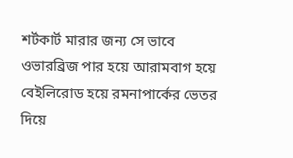শর্টকার্ট মারার জন্য সে ভাবে ওভারব্রিজ পার হয়ে আরামবাগ হয়ে বেইলিরোড হয়ে রমনাপার্কের ভেতর দিয়ে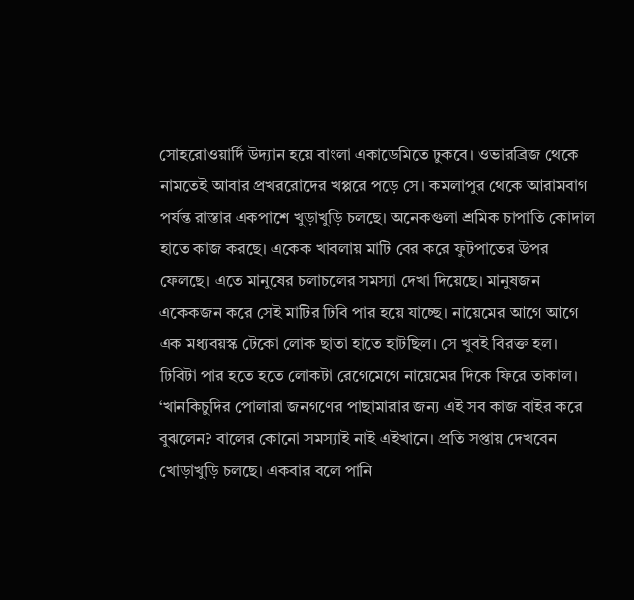সোহরোওয়ার্দি উদ্যান হয়ে বাংলা একাডেমিতে ঢুকবে। ওভারব্রিজ থেকে নামতেই আবার প্রখররোদের খপ্পরে পড়ে সে। কমলাপুর থেকে আরামবাগ পর্যন্ত রাস্তার একপাশে খুড়াখুড়ি চলছে। অনেকগুলা শ্রমিক চাপাতি কোদাল হাতে কাজ করছে। একেক খাবলায় মাটি বের করে ফুটপাতের উপর ফেলছে। এতে মানুষের চলাচলের সমস্যা দেখা দিয়েছে। মানুষজন একেকজন করে সেই মাটির ঢিবি পার হয়ে যাচ্ছে। নায়েমের আগে আগে এক মধ্যবয়স্ক টেকো লোক ছাতা হাতে হাটছিল। সে খুবই বিরক্ত হল। ঢিবিটা পার হতে হতে লোকটা রেগেমেগে নায়েমের দিকে ফিরে তাকাল। ‘খানকিচুদির পোলারা জনগণের পাছামারার জন্য এই সব কাজ বাইর করে বুঝলেন? বালের কোনো সমস্যাই নাই এইখানে। প্রতি সপ্তায় দেখবেন খোড়াখুড়ি চলছে। একবার বলে পানি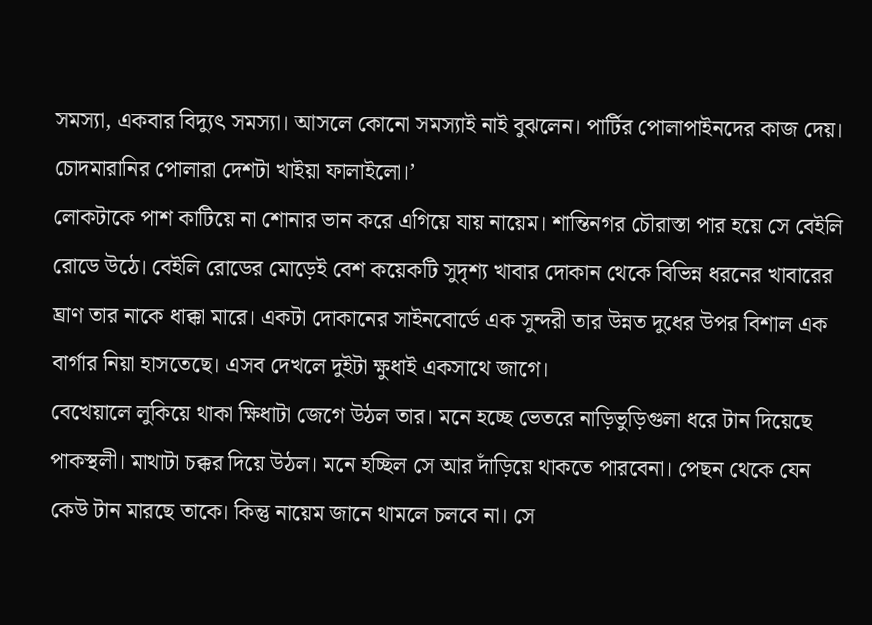সমস্যা, একবার বিদ্যুৎ সমস্যা। আসলে কোনো সমস্যাই নাই বুঝলেন। পার্টির পোলাপাইনদের কাজ দেয়। চোদমারানির পোলারা দেশটা খাইয়া ফালাইলো।’
লোকটাকে পাশ কাটিয়ে না শোনার ভান করে এগিয়ে যায় নায়েম। শান্তিনগর চৌরাস্তা পার হয়ে সে বেইলি রোডে উঠে। বেইলি রোডের মোড়েই বেশ কয়েকটি সুদৃশ্য খাবার দোকান থেকে বিভিন্ন ধরনের খাবারের ঘ্রাণ তার নাকে ধাক্কা মারে। একটা দোকানের সাইনবোর্ডে এক সুন্দরী তার উন্নত দুধের উপর বিশাল এক বার্গার নিয়া হাসতেছে। এসব দেখলে দুইটা ক্ষুধাই একসাথে জাগে।
বেখেয়ালে লুকিয়ে থাকা ক্ষিধাটা জেগে উঠল তার। মনে হচ্ছে ভেতরে নাড়িভুড়িগুলা ধরে টান দিয়েছে পাকস্থলী। মাথাটা চক্কর দিয়ে উঠল। মনে হচ্ছিল সে আর দাঁড়িয়ে থাকতে পারবেনা। পেছন থেকে যেন কেউ টান মারছে তাকে। কিন্তু নায়েম জানে থামলে চলবে না। সে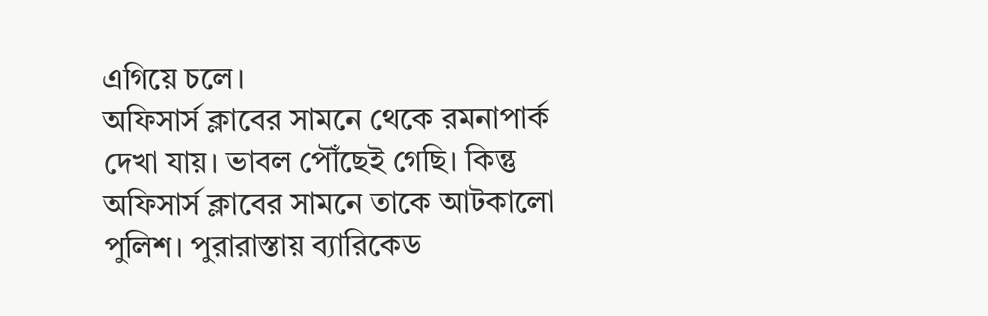এগিয়ে চলে।
অফিসার্স ক্লাবের সামনে থেকে রমনাপার্ক দেখা যায়। ভাবল পৌঁছেই গেছি। কিন্তু অফিসার্স ক্লাবের সামনে তাকে আটকালো পুলিশ। পুরারাস্তায় ব্যারিকেড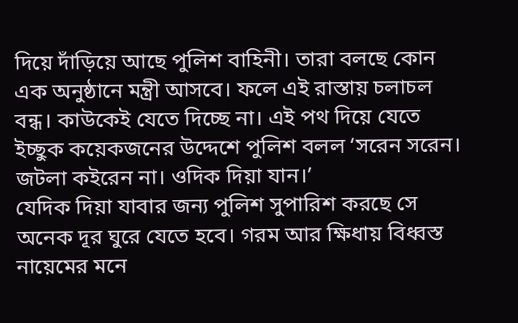দিয়ে দাঁড়িয়ে আছে পুলিশ বাহিনী। তারা বলছে কোন এক অনুষ্ঠানে মন্ত্রী আসবে। ফলে এই রাস্তায় চলাচল বন্ধ। কাউকেই যেতে দিচ্ছে না। এই পথ দিয়ে যেতে ইচ্ছুক কয়েকজনের উদ্দেশে পুলিশ বলল ‘সরেন সরেন। জটলা কইরেন না। ওদিক দিয়া যান।’
যেদিক দিয়া যাবার জন্য পুলিশ সুপারিশ করছে সে অনেক দূর ঘুরে যেতে হবে। গরম আর ক্ষিধায় বিধ্বস্ত নায়েমের মনে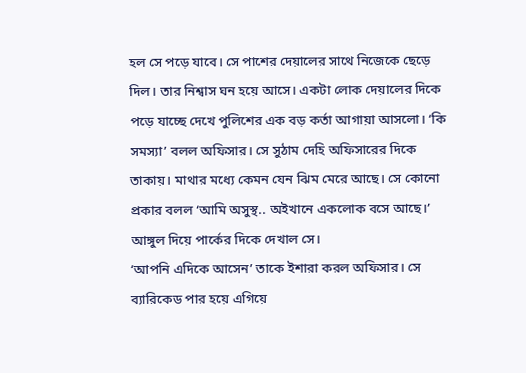হল সে পড়ে যাবে। সে পাশের দেয়ালের সাথে নিজেকে ছেড়ে দিল। তার নিশ্বাস ঘন হয়ে আসে। একটা লোক দেয়ালের দিকে পড়ে যাচ্ছে দেখে পুলিশের এক বড় কর্তা আগায়া আসলো। ‘কি সমস্যা’ বলল অফিসার। সে সুঠাম দেহি অফিসারের দিকে তাকায়। মাথার মধ্যে কেমন যেন ঝিম মেরে আছে। সে কোনো প্রকার বলল ‘আমি অসুস্থ.. অইখানে একলোক বসে আছে।’ আঙ্গুল দিয়ে পার্কের দিকে দেখাল সে।
‘আপনি এদিকে আসেন’ তাকে ইশারা করল অফিসার। সে ব্যারিকেড পার হয়ে এগিয়ে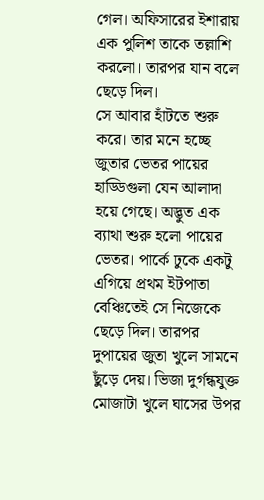গেল। অফিসারের ইশারায় এক পুলিশ তাকে তল্লাশি করলো। তারপর যান বলে ছেড়ে দিল।
সে আবার হাঁটতে শুরু করে। তার মনে হচ্ছে জুতার ভেতর পায়ের হাড্ডিগুলা যেন আলাদা হয়ে গেছে। অদ্ভুত এক ব্যাথা শুরু হলো পায়ের ভেতর। পার্কে ঢুকে একটু এগিয়ে প্রথম ইটপাতা বেঞ্চিতেই সে নিজেকে ছেড়ে দিল। তারপর দুপায়ের জুতা খুলে সামনে ছুঁড়ে দেয়। ভিজা দুর্গন্ধযুক্ত মোজাটা খুলে ঘাসের উপর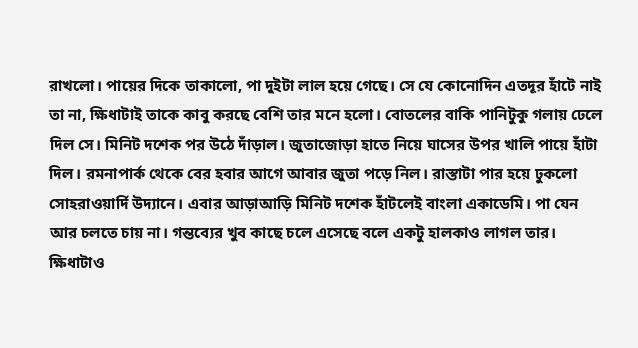রাখলো। পায়ের দিকে তাকালো, পা দুইটা লাল হয়ে গেছে। সে যে কোনোদিন এতদূর হাঁটে নাই তা না, ক্ষিধাটাই তাকে কাবু করছে বেশি তার মনে হলো। বোতলের বাকি পানিটুকু গলায় ঢেলে দিল সে। মিনিট দশেক পর উঠে দাঁড়াল। জুতাজোড়া হাতে নিয়ে ঘাসের উপর খালি পায়ে হাঁটা দিল। রমনাপার্ক থেকে বের হবার আগে আবার জুতা পড়ে নিল। রাস্তাটা পার হয়ে ঢুকলো সোহরাওয়ার্দি উদ্যানে। এবার আড়াআড়ি মিনিট দশেক হাঁটলেই বাংলা একাডেমি। পা যেন আর চলতে চায় না। গন্তব্যের খুব কাছে চলে এসেছে বলে একটু হালকাও লাগল তার। ক্ষিধাটাও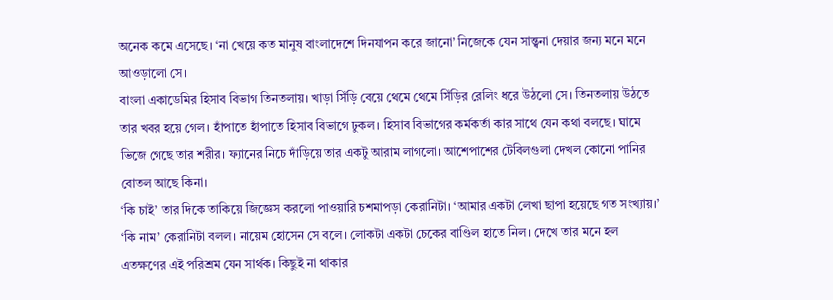অনেক কমে এসেছে। ‘না খেয়ে কত মানুষ বাংলাদেশে দিনযাপন করে জানো’ নিজেকে যেন সান্ত্বনা দেয়ার জন্য মনে মনে আওড়ালো সে।
বাংলা একাডেমির হিসাব বিভাগ তিনতলায়। খাড়া সিঁড়ি বেয়ে থেমে থেমে সিঁড়ির রেলিং ধরে উঠলো সে। তিনতলায় উঠতে তার খবর হয়ে গেল। হাঁপাতে হাঁপাতে হিসাব বিভাগে ঢুকল। হিসাব বিভাগের কর্মকর্তা কার সাথে যেন কথা বলছে। ঘামে ভিজে গেছে তার শরীর। ফ্যানের নিচে দাঁড়িয়ে তার একটু আরাম লাগলো। আশেপাশের টেবিলগুলা দেখল কোনো পানির বোতল আছে কিনা।
‘কি চাই’ তার দিকে তাকিয়ে জিজ্ঞেস করলো পাওয়ারি চশমাপড়া কেরানিটা। ‘আমার একটা লেখা ছাপা হয়েছে গত সংখ্যায়।’ ‘কি নাম’ কেরানিটা বলল। নায়েম হোসেন সে বলে। লোকটা একটা চেকের বাণ্ডিল হাতে নিল। দেখে তার মনে হল এতক্ষণের এই পরিশ্রম যেন সার্থক। কিছুই না থাকার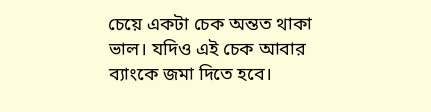চেয়ে একটা চেক অন্তত থাকা ভাল। যদিও এই চেক আবার ব্যাংকে জমা দিতে হবে।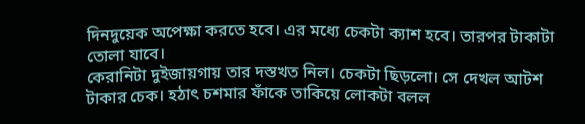দিনদুয়েক অপেক্ষা করতে হবে। এর মধ্যে চেকটা ক্যাশ হবে। তারপর টাকাটা তোলা যাবে।
কেরানিটা দুইজায়গায় তার দস্তখত নিল। চেকটা ছিড়লো। সে দেখল আটশ টাকার চেক। হঠাৎ চশমার ফাঁকে তাকিয়ে লোকটা বলল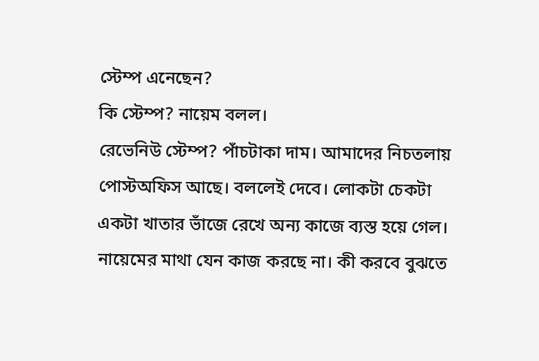স্টেম্প এনেছেন?
কি স্টেম্প? নায়েম বলল।
রেভেনিউ স্টেম্প? পাঁচটাকা দাম। আমাদের নিচতলায় পোস্টঅফিস আছে। বললেই দেবে। লোকটা চেকটা একটা খাতার ভাঁজে রেখে অন্য কাজে ব্যস্ত হয়ে গেল।
নায়েমের মাথা যেন কাজ করছে না। কী করবে বুঝতে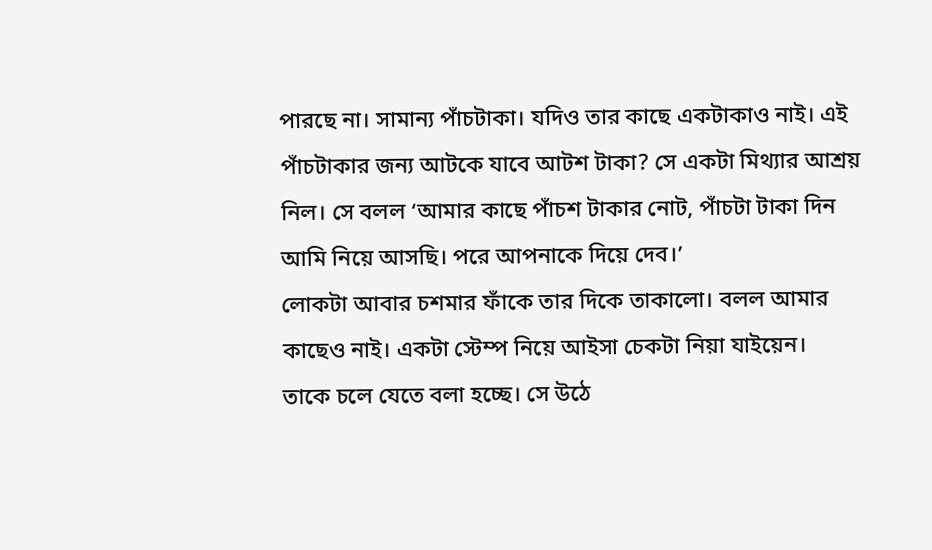পারছে না। সামান্য পাঁচটাকা। যদিও তার কাছে একটাকাও নাই। এই পাঁচটাকার জন্য আটকে যাবে আটশ টাকা? সে একটা মিথ্যার আশ্রয় নিল। সে বলল ‘আমার কাছে পাঁচশ টাকার নোট, পাঁচটা টাকা দিন আমি নিয়ে আসছি। পরে আপনাকে দিয়ে দেব।’
লোকটা আবার চশমার ফাঁকে তার দিকে তাকালো। বলল আমার কাছেও নাই। একটা স্টেম্প নিয়ে আইসা চেকটা নিয়া যাইয়েন।
তাকে চলে যেতে বলা হচ্ছে। সে উঠে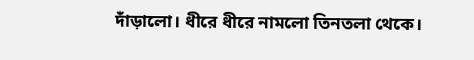দাঁড়ালো। ধীরে ধীরে নামলো তিনতলা থেকে।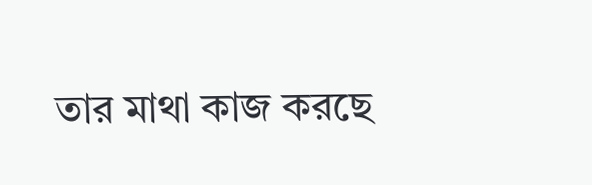তার মাথা কাজ করছে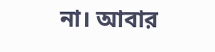না। আবার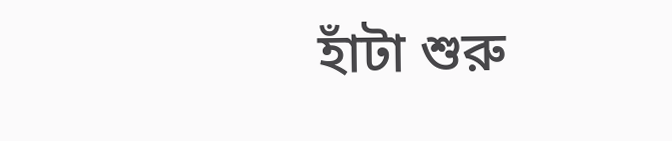হাঁটা শুরু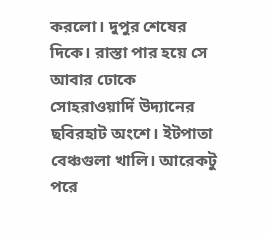করলো। দুপুর শেষের দিকে। রাস্তা পার হয়ে সে আবার ঢোকে সোহরাওয়ার্দি উদ্যানের ছবিরহাট অংশে। ইটপাতা বেঞ্চগুলা খালি। আরেকটু পরে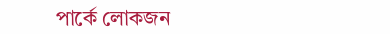পার্কে লোকজন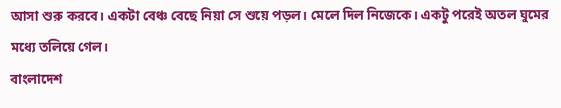আসা শুরু করবে। একটা বেঞ্চ বেছে নিয়া সে শুয়ে পড়ল। মেলে দিল নিজেকে। একটু পরেই অতল ঘুমের মধ্যে তলিয়ে গেল।
বাংলাদেশ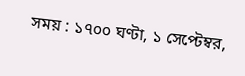সময় : ১৭০০ ঘণ্টা, ১ সেপ্টেম্বর,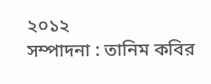২০১২
সম্পাদনা : তানিম কবির